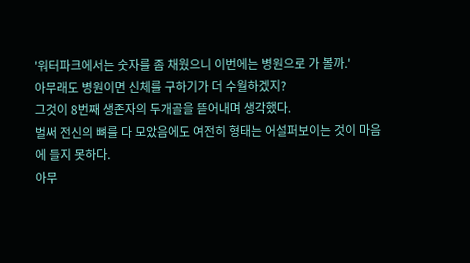'워터파크에서는 숫자를 좀 채웠으니 이번에는 병원으로 가 볼까.'
아무래도 병원이면 신체를 구하기가 더 수월하겠지?
그것이 8번째 생존자의 두개골을 뜯어내며 생각했다.
벌써 전신의 뼈를 다 모았음에도 여전히 형태는 어설퍼보이는 것이 마음에 들지 못하다.
아무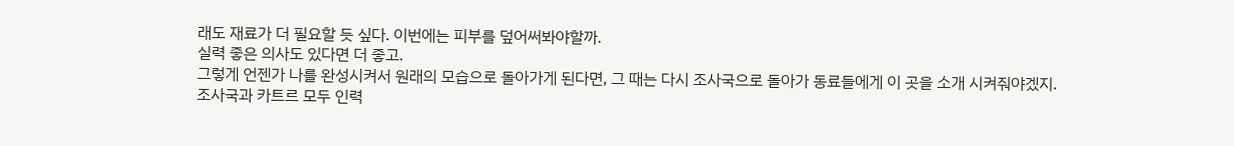래도 재료가 더 필요할 듯 싶다. 이번에는 피부를 덮어써봐야할까.
실력 좋은 의사도 있다면 더 좋고.
그렇게 언젠가 나를 완성시켜서 원래의 모습으로 돌아가게 된다면, 그 때는 다시 조사국으로 돌아가 동료들에게 이 곳을 소개 시켜줘야겠지.
조사국과 카트르 모두 인력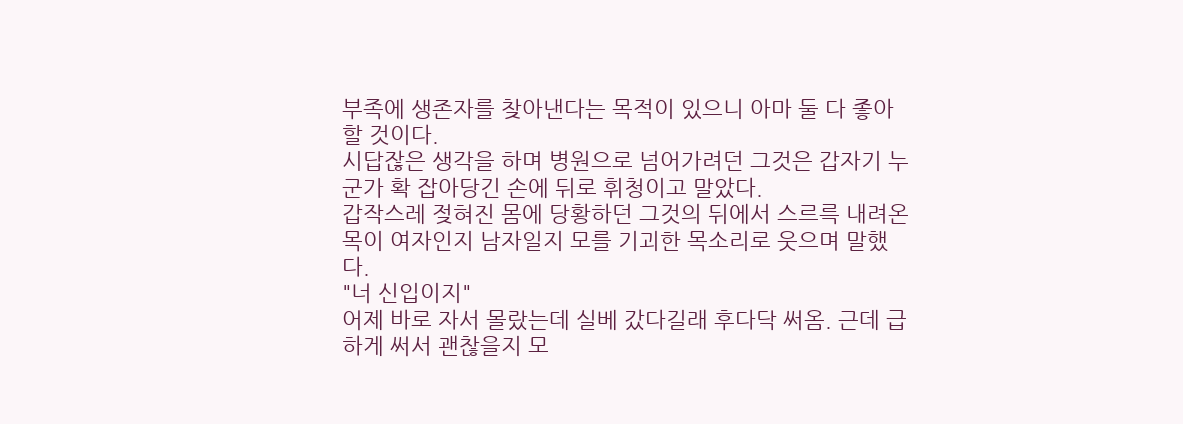부족에 생존자를 찾아낸다는 목적이 있으니 아마 둘 다 좋아할 것이다.
시답잖은 생각을 하며 병원으로 넘어가려던 그것은 갑자기 누군가 확 잡아당긴 손에 뒤로 휘청이고 말았다.
갑작스레 젖혀진 몸에 당황하던 그것의 뒤에서 스르륵 내려온 목이 여자인지 남자일지 모를 기괴한 목소리로 웃으며 말했다.
"너 신입이지"
어제 바로 자서 몰랐는데 실베 갔다길래 후다닥 써옴. 근데 급하게 써서 괜찮을지 모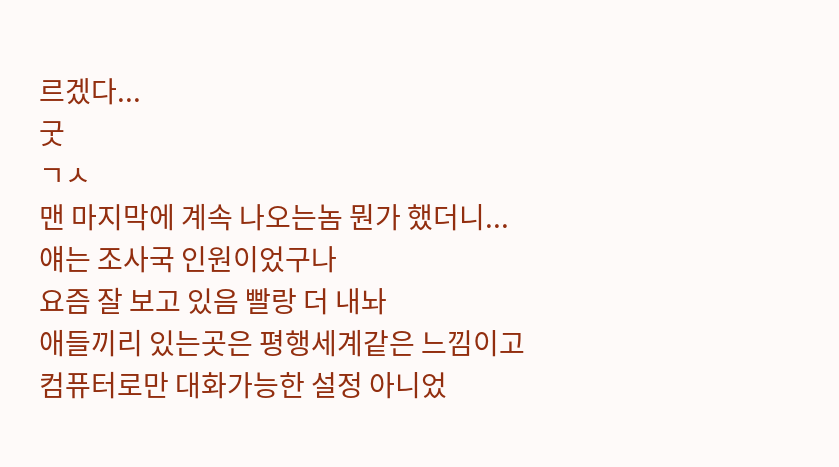르겠다...
굿
ㄱㅅ
맨 마지막에 계속 나오는놈 뭔가 했더니... 얘는 조사국 인원이었구나
요즘 잘 보고 있음 빨랑 더 내놔
애들끼리 있는곳은 평행세계같은 느낌이고 컴퓨터로만 대화가능한 설정 아니었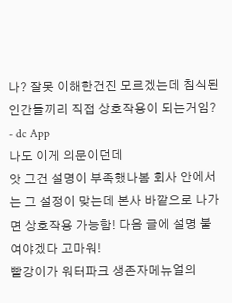나? 잘못 이해한건진 모르겠는데 침식된 인간들끼리 직접 상호작용이 되는거임? - dc App
나도 이게 의문이던데
앗 그건 설명이 부족했나봄 회사 안에서는 그 설정이 맞는데 본사 바깥으로 나가면 상호작용 가능함! 다음 글에 설명 붙여야겠다 고마워!
빨강이가 워터파크 생존자메뉴얼의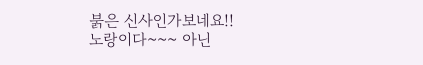붉은 신사인가보네요!!
노랑이다~~~ 아닌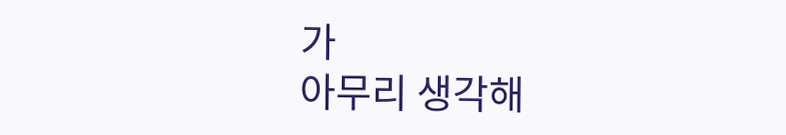가
아무리 생각해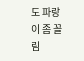도 파랑이 좀 꼴림